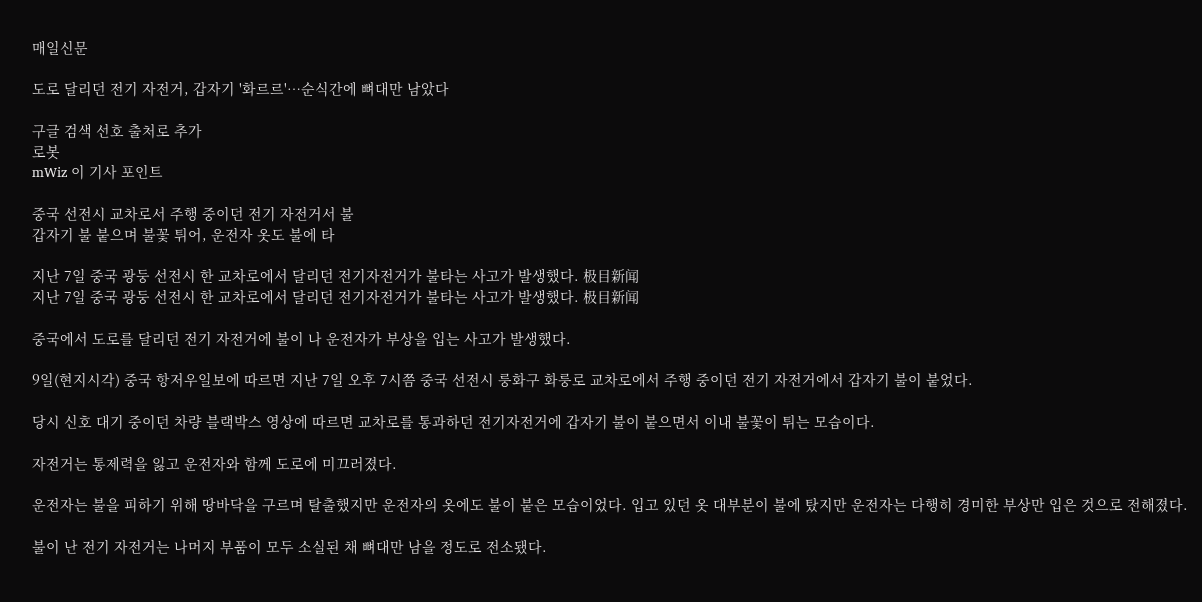매일신문

도로 달리던 전기 자전거, 갑자기 '화르르'…순식간에 뼈대만 남았다

구글 검색 선호 출처로 추가
로봇
mWiz 이 기사 포인트

중국 선전시 교차로서 주행 중이던 전기 자전거서 불
갑자기 불 붙으며 불꽃 튀어, 운전자 옷도 불에 타

지난 7일 중국 광둥 선전시 한 교차로에서 달리던 전기자전거가 불타는 사고가 발생했다. 极目新闻
지난 7일 중국 광둥 선전시 한 교차로에서 달리던 전기자전거가 불타는 사고가 발생했다. 极目新闻

중국에서 도로를 달리던 전기 자전거에 불이 나 운전자가 부상을 입는 사고가 발생했다.

9일(현지시각) 중국 항저우일보에 따르면 지난 7일 오후 7시쯤 중국 선전시 룽화구 화룽로 교차로에서 주행 중이던 전기 자전거에서 갑자기 불이 붙었다.

당시 신호 대기 중이던 차량 블랙박스 영상에 따르면 교차로를 통과하던 전기자전거에 갑자기 불이 붙으면서 이내 불꽃이 튀는 모습이다.

자전거는 통제력을 잃고 운전자와 함께 도로에 미끄러졌다.

운전자는 불을 피하기 위해 땅바닥을 구르며 탈출했지만 운전자의 옷에도 불이 붙은 모습이었다. 입고 있던 옷 대부분이 불에 탔지만 운전자는 다행히 경미한 부상만 입은 것으로 전해졌다.

불이 난 전기 자전거는 나머지 부품이 모두 소실된 채 뼈대만 남을 정도로 전소됐다.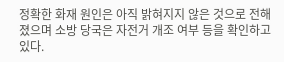정확한 화재 원인은 아직 밝혀지지 않은 것으로 전해졌으며 소방 당국은 자전거 개조 여부 등을 확인하고 있다.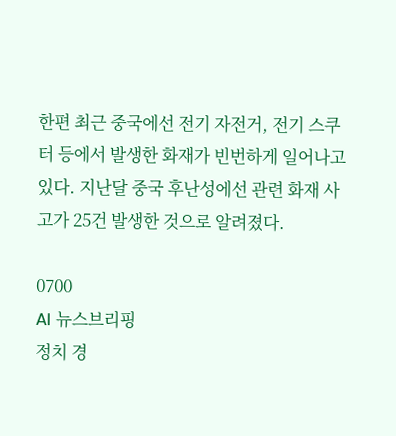한편 최근 중국에선 전기 자전거, 전기 스쿠터 등에서 발생한 화재가 빈번하게 일어나고 있다. 지난달 중국 후난성에선 관련 화재 사고가 25건 발생한 것으로 알려졌다.

0700
AI 뉴스브리핑
정치 경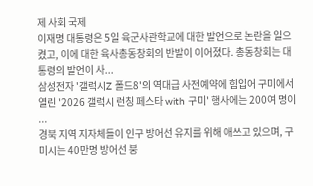제 사회 국제
이재명 대통령은 5일 육군사관학교에 대한 발언으로 논란을 일으켰고, 이에 대한 육사총동창회의 반발이 이어졌다. 총동창회는 대통령의 발언이 사...
삼성전자 '갤럭시Z 폴드8'의 역대급 사전예약에 힘입어 구미에서 열린 '2026 갤럭시 런칭 페스타 with 구미' 행사에는 200여 명이 ...
경북 지역 지자체들이 인구 방어선 유지를 위해 애쓰고 있으며, 구미시는 40만명 방어선 붕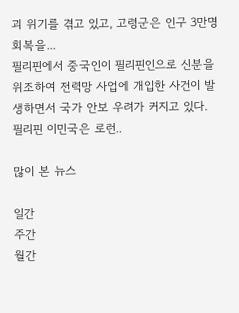괴 위기를 겪고 있고, 고령군은 인구 3만명 회복을...
필리핀에서 중국인이 필리핀인으로 신분을 위조하여 전력망 사업에 개입한 사건이 발생하면서 국가 안보 우려가 커지고 있다. 필리핀 이민국은 로런..

많이 본 뉴스

일간
주간
월간